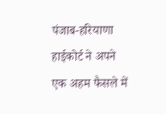पंजाब-हरियाणा हाईकोर्ट ने अपने एक अहम फैसले में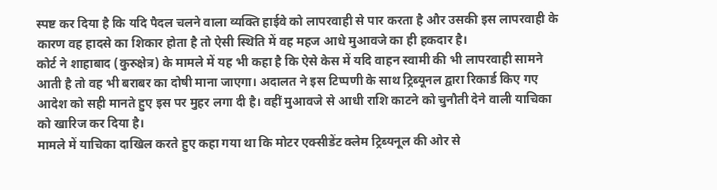स्पष्ट कर दिया है कि यदि पैदल चलने वाला व्यक्ति हाईवे को लापरवाही से पार करता है और उसकी इस लापरवाही के कारण वह हादसे का शिकार होता है तो ऐसी स्थिति में वह महज आधे मुआवजे का ही हकदार है।
कोर्ट ने शाहाबाद (कुरुक्षेत्र) के मामले में यह भी कहा है कि ऐसे केस में यदि वाहन स्वामी की भी लापरवाही सामने आती है तो वह भी बराबर का दोषी माना जाएगा। अदालत ने इस टिप्पणी के साथ ट्रिब्यूनल द्वारा रिकार्ड किए गए आदेश को सही मानते हुए इस पर मुहर लगा दी है। वहीं मुआवजे से आधी राशि काटने को चुनौती देने वाली याचिका को खारिज कर दिया है।
मामले में याचिका दाखिल करते हुए कहा गया था कि मोटर एक्सीडेंट क्लेम ट्रिब्यनूल की ओर से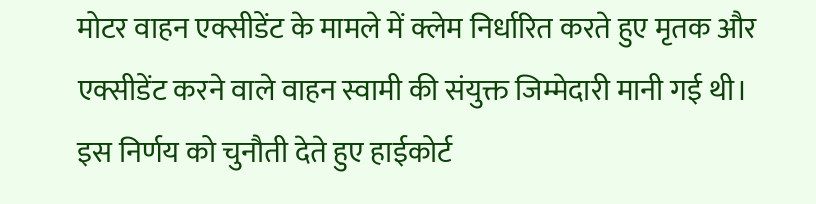मोटर वाहन एक्सीडेंट के मामले में क्लेम निर्धारित करते हुए मृतक और एक्सीडेंट करने वाले वाहन स्वामी की संयुक्त जिम्मेदारी मानी गई थी। इस निर्णय को चुनौती देते हुए हाईकोर्ट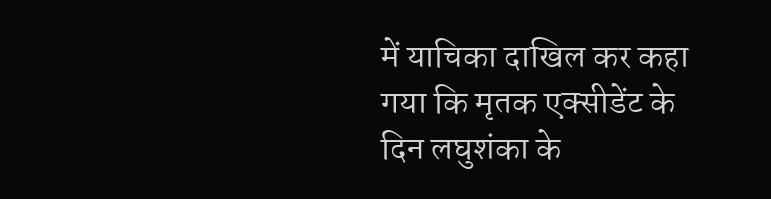में याचिका दाखिल कर कहा गया कि मृतक एक्सीडेंट के दिन लघुशंका के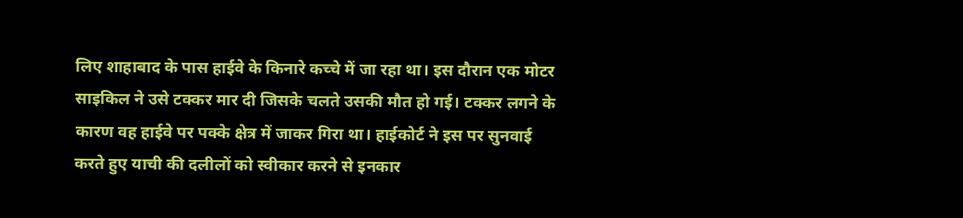लिए शाहाबाद के पास हाईवे के किनारे कच्चे में जा रहा था। इस दौरान एक मोटर साइकिल ने उसे टक्कर मार दी जिसके चलते उसकी मौत हो गई। टक्कर लगने के कारण वह हाईवे पर पक्के क्षेत्र में जाकर गिरा था। हाईकोर्ट ने इस पर सुनवाई करते हुए याची की दलीलों को स्वीकार करने से इनकार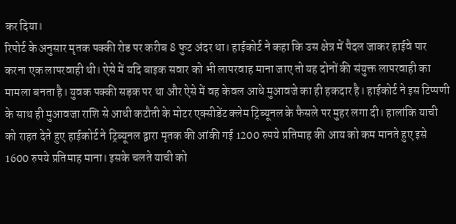कर दिया।
रिपोर्ट के अनुसार मृतक पक्की रोड पर करीब 8 फुट अंदर था। हाईकोर्ट ने कहा कि उस क्षेत्र में पैदल जाकर हाईवे पार करना एक लापरवाही थी। ऐसे में यदि बाइक सवार को भी लापरवाह माना जाए तो यह दोनों की संयुक्त लापरवाही का मामला बनता है। युवक पक्की सड़क पर था और ऐसे में वह केवल आधे मुआवजे का ही हकदार है। हाईकोर्ट ने इस टिप्पणी के साथ ही मुआवजा राशि से आधी कटौती के मोटर एक्सीडेंट क्लेम ट्रिब्यूनल के फैसले पर मुहर लगा दी। हालांकि याची को राहत देते हुए हाईकोर्ट ने ट्रिब्यूनल द्वारा मृतक की आंकी गई 1200 रुपये प्रतिमाह की आय को कम मानते हुए इसे 1600 रुपये प्रतिमाह माना। इसके चलते याची को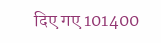दिए गए 101400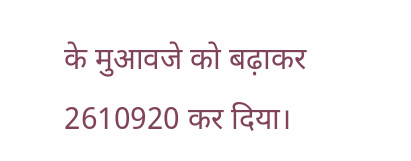के मुआवजे को बढ़ाकर 2610920 कर दिया।